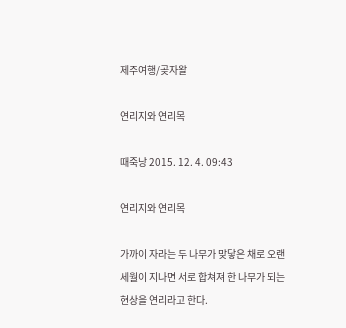제주여행/곶자왈

연리지와 연리목

때죽낭 2015. 12. 4. 09:43

연리지와 연리목

가까이 자라는 두 나무가 맞닿은 채로 오랜 세월이 지나면 서로 합쳐져 한 나무가 되는 현상을 연리라고 한다.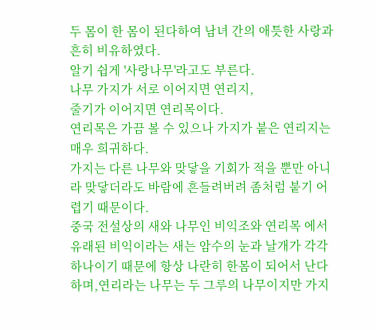두 몸이 한 몸이 된다하여 남녀 간의 애틋한 사랑과 흔히 비유하였다.
알기 쉽게 '사랑나무'라고도 부른다.
나무 가지가 서로 이어지면 연리지,
줄기가 이어지면 연리목이다.
연리목은 가끔 볼 수 있으나 가지가 붙은 연리지는 매우 희귀하다.
가지는 다른 나무와 맞닿을 기회가 적을 뿐만 아니라 맞닿더라도 바람에 흔들려버려 좀처럼 붙기 어렵기 때문이다.
중국 전설상의 새와 나무인 비익조와 연리목 에서 유래된 비익이라는 새는 암수의 눈과 날개가 각각 하나이기 때문에 항상 나란히 한몸이 되어서 난다하며,연리라는 나무는 두 그루의 나무이지만 가지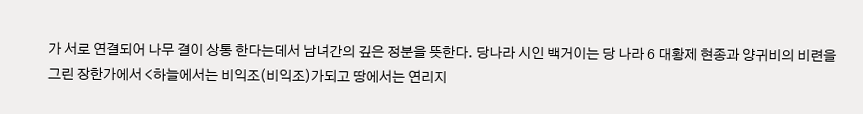가 서로 연결되어 나무 결이 상통 한다는데서 남녀간의 깊은 정분을 뜻한다. 당나라 시인 백거이는 당 나라 6 대황제 현종과 양귀비의 비련을 그린 장한가에서 <하늘에서는 비익조(비익조)가되고 땅에서는 연리지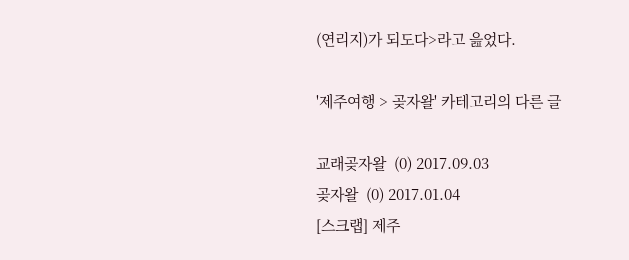(연리지)가 되도다>라고 읊었다.

'제주여행 > 곶자왈' 카테고리의 다른 글

교래곶자왈  (0) 2017.09.03
곶자왈  (0) 2017.01.04
[스크랩] 제주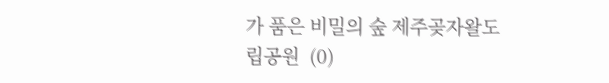가 품은 비밀의 숲 제주곶자왈도립공원  (0)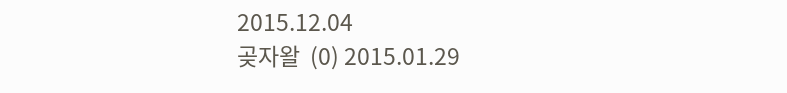2015.12.04
곶자왈  (0) 2015.01.29